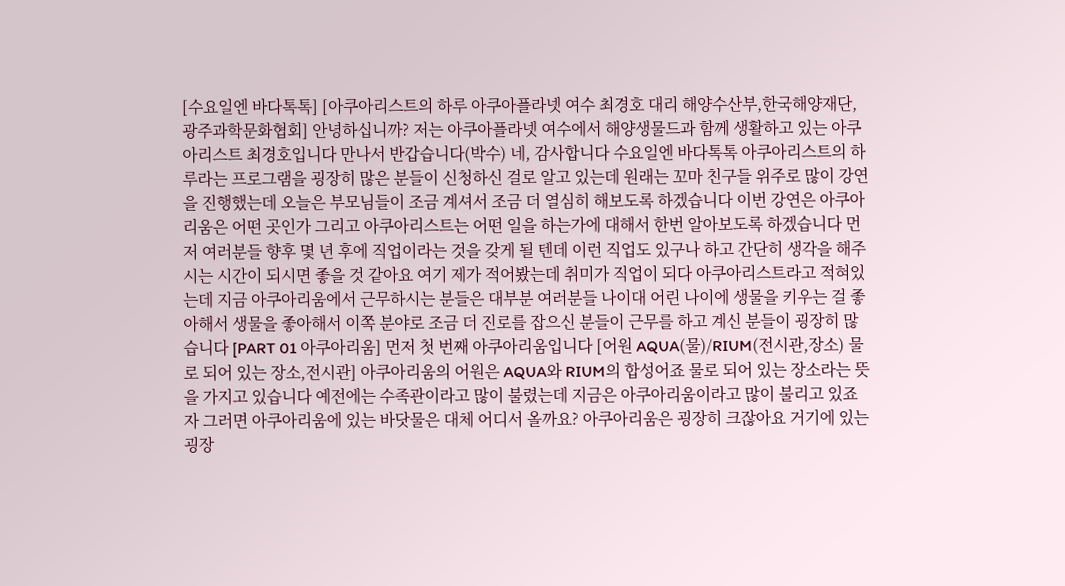[수요일엔 바다톡톡] [아쿠아리스트의 하루 아쿠아플라넷 여수 최경호 대리 해양수산부,한국해양재단,광주과학문화협회] 안녕하십니까? 저는 아쿠아플라넷 여수에서 해양생물드과 함께 생활하고 있는 아쿠아리스트 최경호입니다 만나서 반갑습니다(박수) 네, 감사합니다 수요일엔 바다톡톡 아쿠아리스트의 하루라는 프로그램을 굉장히 많은 분들이 신청하신 걸로 알고 있는데 원래는 꼬마 친구들 위주로 많이 강연을 진행했는데 오늘은 부모님들이 조금 계셔서 조금 더 열심히 해보도록 하겠습니다 이번 강연은 아쿠아리움은 어떤 곳인가 그리고 아쿠아리스트는 어떤 일을 하는가에 대해서 한번 알아보도록 하겠습니다 먼저 여러분들 향후 몇 년 후에 직업이라는 것을 갖게 될 텐데 이런 직업도 있구나 하고 간단히 생각을 해주시는 시간이 되시면 좋을 것 같아요 여기 제가 적어봤는데 취미가 직업이 되다 아쿠아리스트라고 적혀있는데 지금 아쿠아리움에서 근무하시는 분들은 대부분 여러분들 나이대 어린 나이에 생물을 키우는 걸 좋아해서 생물을 좋아해서 이쪽 분야로 조금 더 진로를 잡으신 분들이 근무를 하고 계신 분들이 굉장히 많습니다 [PART 01 아쿠아리움] 먼저 첫 번째 아쿠아리움입니다 [어원 AQUA(물)/RIUM(전시관,장소) 물로 되어 있는 장소,전시관] 아쿠아리움의 어원은 AQUA와 RIUM의 합성어죠 물로 되어 있는 장소라는 뜻을 가지고 있습니다 예전에는 수족관이라고 많이 불렸는데 지금은 아쿠아리움이라고 많이 불리고 있죠 자 그러면 아쿠아리움에 있는 바닷물은 대체 어디서 올까요? 아쿠아리움은 굉장히 크잖아요 거기에 있는 굉장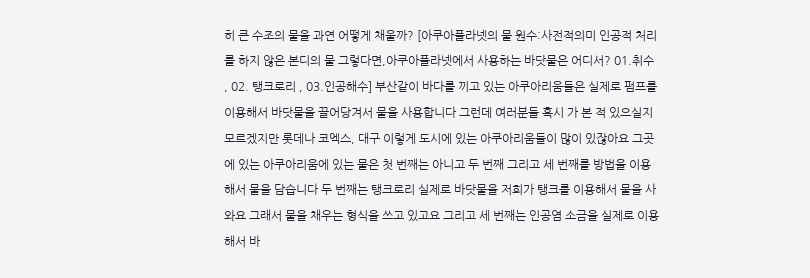히 큰 수조의 물을 과연 어떻게 채울까? [아쿠아플라넷의 물 원수:사전적의미 인공적 처리를 하지 않은 본디의 물 그렇다면,아쿠아플라넷에서 사용하는 바닷물은 어디서? 01.취수 , 02. 탱크로리 , 03.인공해수] 부산같이 바다를 끼고 있는 아쿠아리움들은 실제로 펌프를 이용해서 바닷물을 끌어당겨서 물을 사용합니다 그런데 여러분들 혹시 가 본 적 있으실지 모르겠지만 롯데나 코엑스, 대구 이렇게 도시에 있는 아쿠아리움들이 많이 있잖아요 그곳에 있는 아쿠아리움에 있는 물은 첫 번째는 아니고 두 번째 그리고 세 번째를 방법을 이용해서 물을 담습니다 두 번째는 탱크로리 실제로 바닷물을 저희가 탱크를 이용해서 물을 사와요 그래서 물을 채우는 형식을 쓰고 있고요 그리고 세 번째는 인공염 소금을 실제로 이용해서 바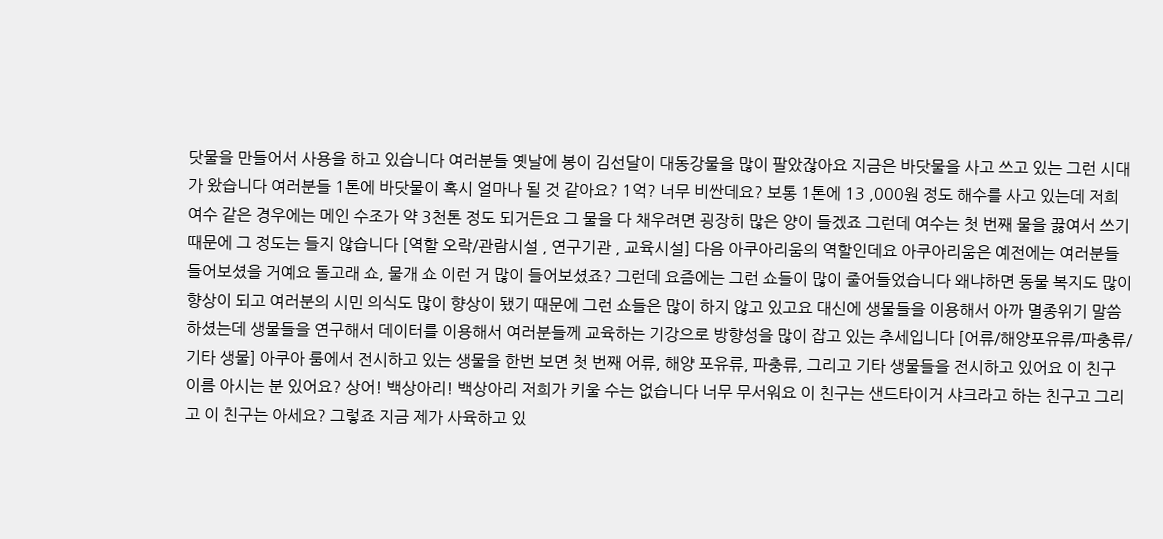닷물을 만들어서 사용을 하고 있습니다 여러분들 옛날에 봉이 김선달이 대동강물을 많이 팔았잖아요 지금은 바닷물을 사고 쓰고 있는 그런 시대가 왔습니다 여러분들 1톤에 바닷물이 혹시 얼마나 될 것 같아요? 1억? 너무 비싼데요? 보통 1톤에 13 ,000원 정도 해수를 사고 있는데 저희 여수 같은 경우에는 메인 수조가 약 3천톤 정도 되거든요 그 물을 다 채우려면 굉장히 많은 양이 들겠죠 그런데 여수는 첫 번째 물을 끓여서 쓰기 때문에 그 정도는 들지 않습니다 [역할 오락/관람시설 , 연구기관 , 교육시설] 다음 아쿠아리움의 역할인데요 아쿠아리움은 예전에는 여러분들 들어보셨을 거예요 돌고래 쇼, 물개 쇼 이런 거 많이 들어보셨죠? 그런데 요즘에는 그런 쇼들이 많이 줄어들었습니다 왜냐하면 동물 복지도 많이 향상이 되고 여러분의 시민 의식도 많이 향상이 됐기 때문에 그런 쇼들은 많이 하지 않고 있고요 대신에 생물들을 이용해서 아까 멸종위기 말씀하셨는데 생물들을 연구해서 데이터를 이용해서 여러분들께 교육하는 기강으로 방향성을 많이 잡고 있는 추세입니다 [어류/해양포유류/파충류/기타 생물] 아쿠아 룸에서 전시하고 있는 생물을 한번 보면 첫 번째 어류, 해양 포유류, 파충류, 그리고 기타 생물들을 전시하고 있어요 이 친구 이름 아시는 분 있어요? 상어! 백상아리! 백상아리 저희가 키울 수는 없습니다 너무 무서워요 이 친구는 샌드타이거 샤크라고 하는 친구고 그리고 이 친구는 아세요? 그렇죠 지금 제가 사육하고 있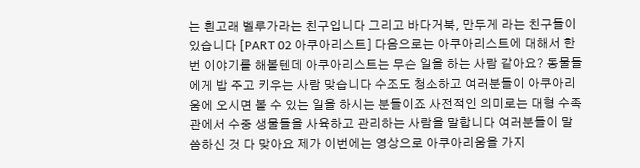는 흰고래 벨루가라는 친구입니다 그리고 바다거북, 만두게 라는 친구들이 있습니다 [PART 02 아쿠아리스트] 다음으로는 아쿠아리스트에 대해서 한번 이야기를 해볼텐데 아쿠아리스트는 무슨 일을 하는 사람 같아요? 동물들에게 밥 주고 키우는 사람 맞습니다 수조도 청소하고 여러분들이 아쿠아리움에 오시면 볼 수 있는 일을 하시는 분들이죠 사전적인 의미로는 대형 수족관에서 수중 생물들을 사육하고 관리하는 사람을 말합니다 여러분들이 말씀하신 것 다 맞아요 제가 이번에는 영상으로 아쿠아리움을 가지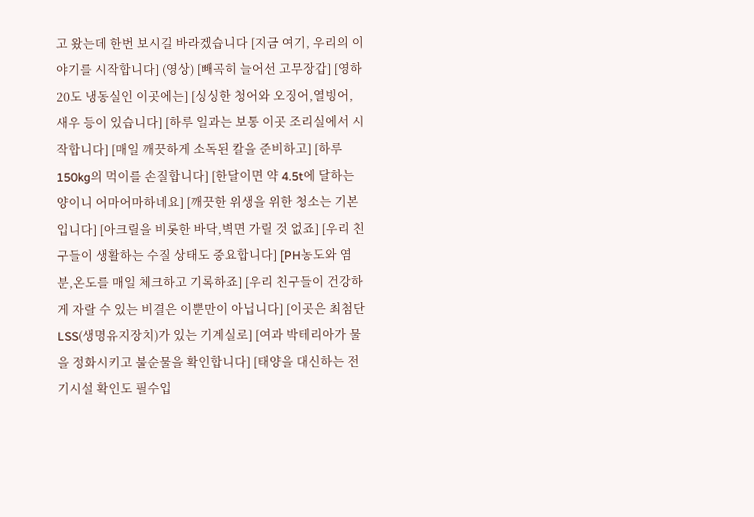고 왔는데 한번 보시길 바라겠습니다 [지금 여기, 우리의 이야기를 시작합니다] (영상) [빼곡히 늘어선 고무장갑] [영하 20도 냉동실인 이곳에는] [싱싱한 청어와 오징어,열빙어,새우 등이 있습니다] [하루 일과는 보통 이곳 조리실에서 시작합니다] [매일 깨끗하게 소독된 칼을 준비하고] [하루 150kg의 먹이를 손질합니다] [한달이면 약 4.5t에 달하는 양이니 어마어마하네요] [깨끗한 위생을 위한 청소는 기본입니다] [아크릴을 비롯한 바닥,벽면 가릴 것 없죠] [우리 친구들이 생활하는 수질 상태도 중요합니다] [PH농도와 염분,온도를 매일 체크하고 기록하죠] [우리 친구들이 건강하게 자랄 수 있는 비결은 이뿐만이 아닙니다] [이곳은 최첨단 LSS(생명유지장치)가 있는 기계실로] [여과 박테리아가 물을 정화시키고 불순물을 확인합니다] [태양을 대신하는 전기시설 확인도 필수입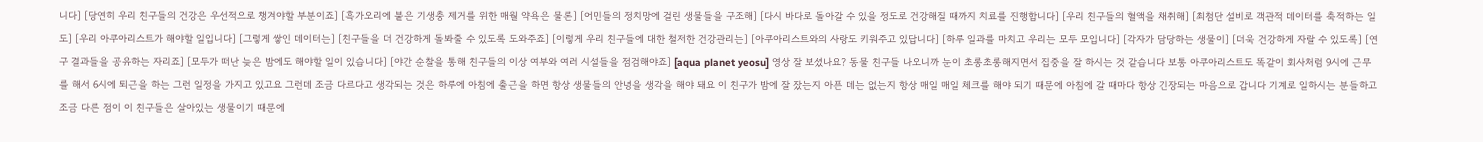니다] [당연히 우리 친구들의 건강은 우선적으로 챙겨야할 부분이죠] [흑가오리에 붙은 기생충 제거를 위한 매월 약욕은 물론] [어민들의 정치망에 걸린 생물들을 구조해] [다시 바다로 돌아갈 수 있을 정도로 건강해질 때까지 치료를 진행합니다] [우리 친구들의 혈액을 채취해] [최첨단 설비로 객관적 데이터를 축적하는 일도] [우리 아쿠아리스트가 해야할 일입니다] [그렇게 쌓인 데이터는] [친구들을 더 건강하게 돌봐줄 수 있도록 도와주죠] [이렇게 우리 친구들에 대한 철저한 건강관리는] [아쿠아리스트와의 사랑도 키워주고 있답니다] [하루 일과를 마치고 우리는 모두 모입니다] [각자가 담당하는 생물이] [더욱 건강하게 자랄 수 있도록] [연구 결과들을 공유하는 자리죠] [모두가 떠난 늦은 밤에도 해야할 일이 있습니다] [야간 순찰을 통해 친구들의 이상 여부와 여러 시설들을 점검해야죠] [aqua planet yeosu] 영상 잘 보셨나요? 동물 친구들 나오니까 눈이 초롱초롱해지면서 집중을 잘 하시는 것 같습니다 보통 아쿠아리스트도 똑같이 회사처럼 9시에 근무를 해서 6시에 퇴근을 하는 그런 일정을 가지고 있고요 그런데 조금 다르다고 생각되는 것은 하루에 아침에 출근을 하면 항상 생물들의 안녕을 생각을 해야 돼요 이 친구가 밤에 잘 잤는지 아픈 데는 없는지 항상 매일 매일 체크를 해야 되기 때문에 아침에 갈 때마다 항상 긴장되는 마음으로 갑니다 기계로 일하시는 분들하고 조금 다른 점이 이 친구들은 살아있는 생물이기 때문에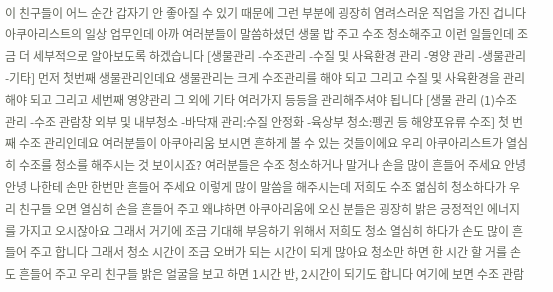이 친구들이 어느 순간 갑자기 안 좋아질 수 있기 때문에 그런 부분에 굉장히 염려스러운 직업을 가진 겁니다 아쿠아리스트의 일상 업무인데 아까 여러분들이 말씀하셨던 생물 밥 주고 수조 청소해주고 이런 일들인데 조금 더 세부적으로 알아보도록 하겠습니다 [생물관리 -수조관리 -수질 및 사육환경 관리 -영양 관리 -생물관리 -기타] 먼저 첫번째 생물관리인데요 생물관리는 크게 수조관리를 해야 되고 그리고 수질 및 사육환경을 관리해야 되고 그리고 세번째 영양관리 그 외에 기타 여러가지 등등을 관리해주셔야 됩니다 [생물 관리 (1)수조 관리 -수조 관람창 외부 및 내부청소 -바닥재 관리:수질 안정화 -육상부 청소:펭귄 등 해양포유류 수조] 첫 번째 수조 관리인데요 여러분들이 아쿠아리움 보시면 흔하게 볼 수 있는 것들이에요 우리 아쿠아리스트가 열심히 수조를 청소를 해주시는 것 보이시죠? 여러분들은 수조 청소하거나 말거나 손을 많이 흔들어 주세요 안녕 안녕 나한테 손만 한번만 흔들어 주세요 이렇게 많이 말씀을 해주시는데 저희도 수조 엶심히 청소하다가 우리 친구들 오면 열심히 손을 흔들어 주고 왜냐하면 아쿠아리움에 오신 분들은 굉장히 밝은 긍정적인 에너지를 가지고 오시잖아요 그래서 거기에 조금 기대해 부응하기 위해서 저희도 청소 열심히 하다가 손도 많이 흔들어 주고 합니다 그래서 청소 시간이 조금 오버가 되는 시간이 되게 많아요 청소만 하면 한 시간 할 거를 손도 흔들어 주고 우리 친구들 밝은 얼굴을 보고 하면 1시간 반, 2시간이 되기도 합니다 여기에 보면 수조 관람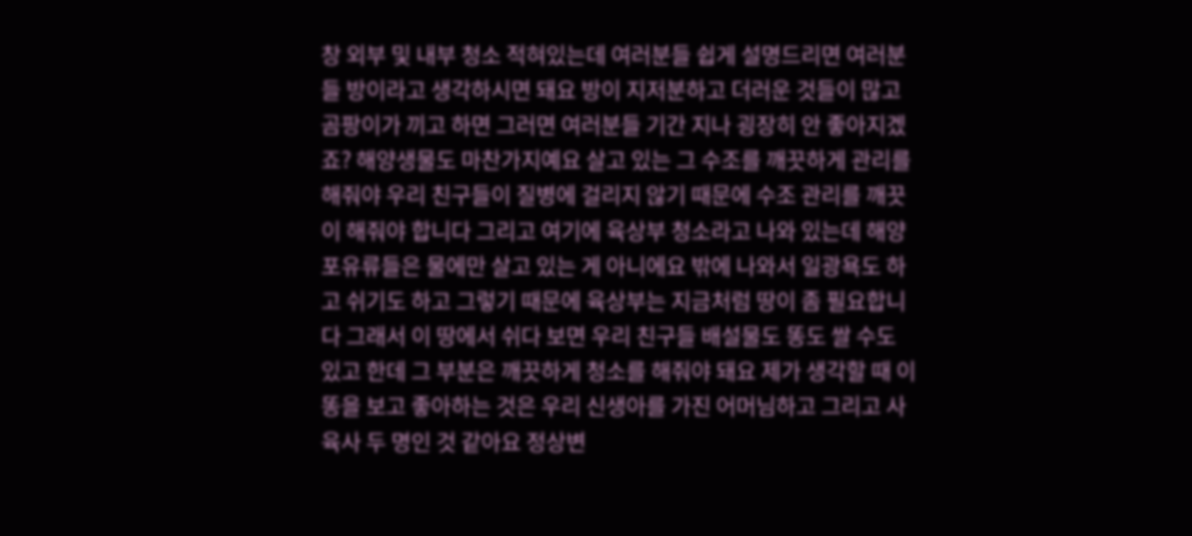창 외부 및 내부 청소 적혀있는데 여러분들 쉽게 설명드리면 여러분들 방이라고 생각하시면 돼요 방이 지저분하고 더러운 것들이 많고 곰팡이가 끼고 하면 그러면 여러분들 기간 지나 굉장히 안 좋아지겠죠? 해양생물도 마찬가지예요 살고 있는 그 수조를 깨끗하게 관리를 해줘야 우리 친구들이 질병에 걸리지 않기 때문에 수조 관리를 깨끗이 해줘야 합니다 그리고 여기에 육상부 청소라고 나와 있는데 해양 포유류들은 물에만 살고 있는 게 아니에요 밖에 나와서 일광욕도 하고 쉬기도 하고 그렇기 때문에 육상부는 지금처럼 땅이 좀 필요합니다 그래서 이 땅에서 쉬다 보면 우리 친구들 배설물도 똥도 쌀 수도 있고 한데 그 부분은 깨끗하게 청소를 해줘야 돼요 제가 생각할 때 이 똥을 보고 좋아하는 것은 우리 신생아를 가진 어머님하고 그리고 사육사 두 명인 것 같아요 정상변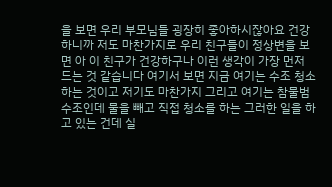을 보면 우리 부모님들 굉장히 좋아하시잖아요 건강하니까 저도 마찬가지로 우리 친구들이 정상변을 보면 아 이 친구가 건강하구나 이런 생각이 가장 먼저 드는 것 같습니다 여기서 보면 지금 여기는 수조 청소하는 것이고 저기도 마찬가지 그리고 여기는 참물범 수조인데 물을 빼고 직접 청소를 하는 그러한 일을 하고 있는 건데 실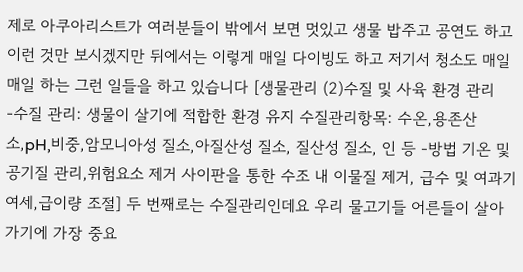제로 아쿠아리스트가 여러분들이 밖에서 보면 멋있고 생물 밥주고 공연도 하고 이런 것만 보시겠지만 뒤에서는 이렇게 매일 다이빙도 하고 저기서 청소도 매일매일 하는 그런 일들을 하고 있습니다 [생물관리 (2)수질 및 사육 환경 관리 -수질 관리: 생물이 살기에 적합한 환경 유지 수질관리항목: 수온,용존산소,pH,비중,암모니아성 질소,아질산성 질소, 질산성 질소, 인 등 -방법 기온 및 공기질 관리,위험요소 제거 사이판을 통한 수조 내 이물질 제거, 급수 및 여과기 여세,급이량 조절] 두 번째로는 수질관리인데요 우리 물고기들 어른들이 살아가기에 가장 중요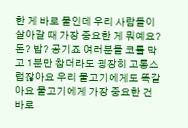한 게 바로 물인데 우리 사람들이 살아갈 때 가장 중요한 게 뭐예요? 돈? 밥? 공기죠 여러분들 코를 막고 1분만 참더라도 굉장히 고통스럽잖아요 우리 물고기에게도 똑같아요 물고기에게 가장 중요한 건 바로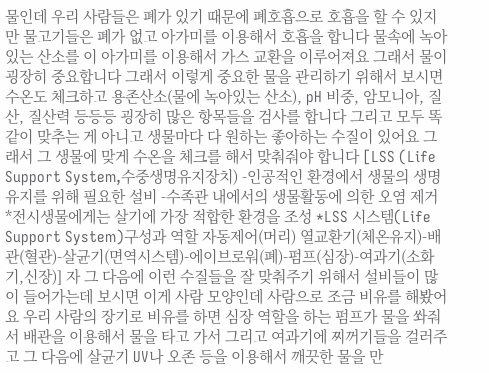물인데 우리 사람들은 폐가 있기 때문에 폐호흡으로 호흡을 할 수 있지만 물고기들은 폐가 없고 아가미를 이용해서 호흡을 합니다 물속에 녹아있는 산소를 이 아가미를 이용해서 가스 교환을 이루어져요 그래서 물이 굉장히 중요합니다 그래서 이렇게 중요한 물을 관리하기 위해서 보시면 수온도 체크하고 용존산소(물에 녹아있는 산소), pH 비중, 암모니아, 질산, 질산력 등등등 굉장히 많은 항목들을 검사를 합니다 그리고 모두 똑같이 맞추는 게 아니고 생물마다 다 원하는 좋아하는 수질이 있어요 그래서 그 생물에 맞게 수온을 체크를 해서 맞춰줘야 합니다 [LSS (Life Support System,수중생명유지장치) -인공적인 환경에서 생물의 생명유지를 위해 필요한 설비 -수족관 내에서의 생물활동에 의한 오염 제거 *전시생물에게는 살기에 가장 적합한 환경을 조성 *LSS 시스템(Life Support System)구성과 역할 자동제어(머리) 열교환기(체온유지)-배관(혈관)-살균기(면역시스템)-에이브로워(폐)-펌프(심장)-여과기(소화기,신장)] 자 그 다음에 이런 수질들을 잘 맞춰주기 위해서 설비들이 많이 들어가는데 보시면 이게 사람 모양인데 사람으로 조금 비유를 해봤어요 우리 사람의 장기로 비유를 하면 심장 역할을 하는 펌프가 물을 쏴줘서 배관을 이용해서 물을 타고 가서 그리고 여과기에 찌꺼기들을 걸러주고 그 다음에 살균기 UV나 오존 등을 이용해서 깨끗한 물을 만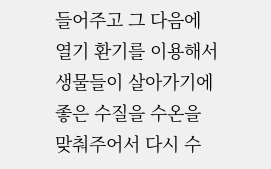들어주고 그 다음에 열기 환기를 이용해서 생물들이 살아가기에 좋은 수질을 수온을 맞춰주어서 다시 수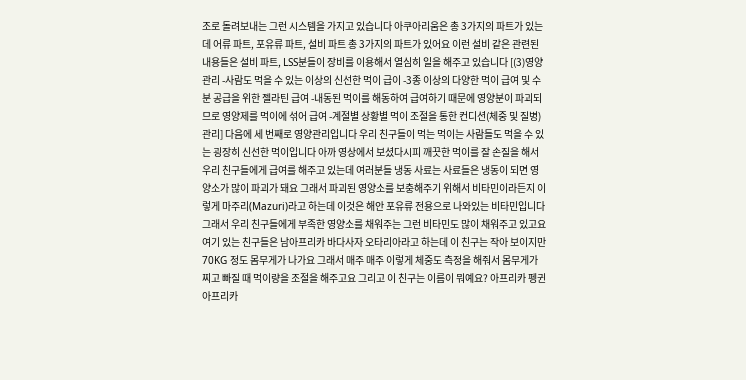조로 돌려보내는 그런 시스템을 가지고 있습니다 아쿠아리움은 총 3가지의 파트가 있는데 어류 파트, 포유류 파트, 설비 파트 총 3가지의 파트가 있어요 이런 설비 같은 관련된 내용들은 설비 파트, LSS분들이 장비를 이용해서 열심히 일을 해주고 있습니다 [(3)영양관리 -사람도 먹을 수 있는 이상의 신선한 먹이 급이 -3종 이상의 다양한 먹이 급여 및 수분 공급을 위한 젤라틴 급여 -내동된 먹이를 해동하여 급여하기 때문에 영양분이 파괴되므로 영양제를 먹이에 섞어 급여 -계절별 상황별 먹이 조절을 통한 컨디션(체중 및 질병)관리] 다음에 세 번째로 영양관리입니다 우리 친구들이 먹는 먹이는 사람들도 먹을 수 있는 굉장히 신선한 먹이입니다 아까 영상에서 보셨다시피 깨끗한 먹이를 잘 손질을 해서 우리 친구들에게 급여를 해주고 있는데 여러분들 냉동 사료는 사료들은 냉동이 되면 영양소가 많이 파괴가 돼요 그래서 파괴된 영양소를 보충해주기 위해서 비타민이라든지 이렇게 마주리(Mazuri)라고 하는데 이것은 해안 포유류 전용으로 나와있는 비타민입니다 그래서 우리 친구들에게 부족한 영양소를 채워주는 그런 비타민도 많이 채워주고 있고요 여기 있는 친구들은 남아프리카 바다사자 오타리아라고 하는데 이 친구는 작아 보이지만 70KG 정도 몸무게가 나가요 그래서 매주 매주 이렇게 체중도 측정을 해줘서 몸무게가 찌고 빠질 때 먹이량을 조절을 해주고요 그리고 이 친구는 이름이 뭐예요? 아프리카 펭귄 아프리카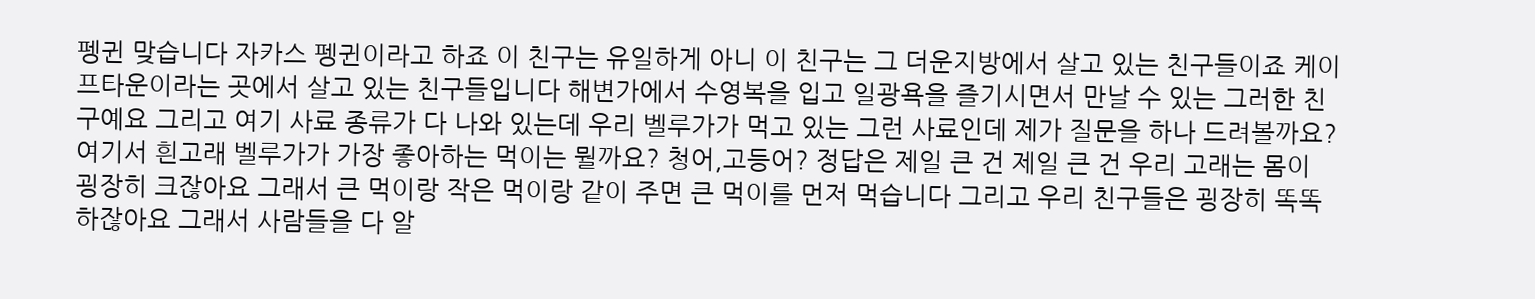펭귄 맞습니다 자카스 펭귄이라고 하죠 이 친구는 유일하게 아니 이 친구는 그 더운지방에서 살고 있는 친구들이죠 케이프타운이라는 곳에서 살고 있는 친구들입니다 해변가에서 수영복을 입고 일광욕을 즐기시면서 만날 수 있는 그러한 친구예요 그리고 여기 사료 종류가 다 나와 있는데 우리 벨루가가 먹고 있는 그런 사료인데 제가 질문을 하나 드려볼까요? 여기서 흰고래 벨루가가 가장 좋아하는 먹이는 뭘까요? 청어,고등어? 정답은 제일 큰 건 제일 큰 건 우리 고래는 몸이 굉장히 크잖아요 그래서 큰 먹이랑 작은 먹이랑 같이 주면 큰 먹이를 먼저 먹습니다 그리고 우리 친구들은 굉장히 똑똑하잖아요 그래서 사람들을 다 알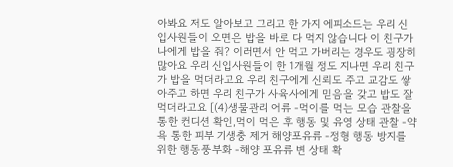아봐요 저도 알아보고 그리고 한 가지 에피소드는 우리 신입사원들이 오면은 밥을 바로 다 먹지 않습니다 이 친구가 나에게 밥을 줘? 이러면서 안 먹고 가버리는 경우도 굉장히 많아요 우리 신입사원들이 한 1개월 정도 지나면 우리 친구가 밥을 먹더라고요 우리 친구에게 신뢰도 주고 교감도 쌓아주고 하면 우리 친구가 사육사에게 믿음을 갖고 밥도 잘 먹더라고요 [(4)생물관리 어류 -먹이를 먹는 모습 관찰을 통한 컨디션 확인,먹이 먹은 후 행동 및 유영 상태 관찰 -약욕 통한 피부 기생충 제거 해양포유류 -정형 행동 방지를 위한 행동풍부화 -해양 포유류 변 상태 확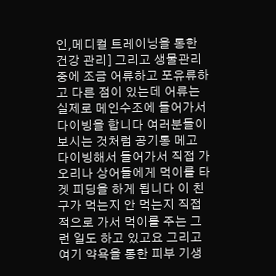인,메디컬 트레이닝을 통한 건강 관리] 그리고 생물관리 중에 조금 어류하고 포유류하고 다른 점이 있는데 어류는 실제로 메인수조에 들어가서 다이빙을 합니다 여러분들이 보시는 것처럼 공기통 메고 다이빙해서 들어가서 직접 가오리나 상어들에게 먹이를 타겟 피딩을 하게 됩니다 이 친구가 먹는지 안 먹는지 직접적으로 가서 먹이를 주는 그런 일도 하고 있고요 그리고 여기 약욕을 통한 피부 기생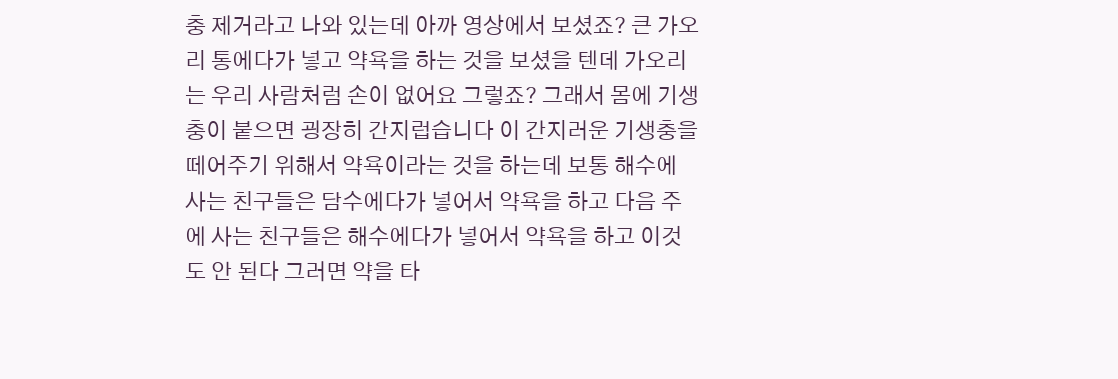충 제거라고 나와 있는데 아까 영상에서 보셨죠? 큰 가오리 통에다가 넣고 약욕을 하는 것을 보셨을 텐데 가오리는 우리 사람처럼 손이 없어요 그렇죠? 그래서 몸에 기생충이 붙으면 굉장히 간지럽습니다 이 간지러운 기생충을 떼어주기 위해서 약욕이라는 것을 하는데 보통 해수에 사는 친구들은 담수에다가 넣어서 약욕을 하고 다음 주에 사는 친구들은 해수에다가 넣어서 약욕을 하고 이것도 안 된다 그러면 약을 타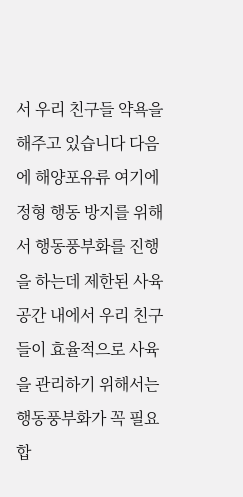서 우리 친구들 약욕을 해주고 있습니다 다음에 해양포유류 여기에 정형 행동 방지를 위해서 행동풍부화를 진행을 하는데 제한된 사육 공간 내에서 우리 친구들이 효율적으로 사육을 관리하기 위해서는 행동풍부화가 꼭 필요합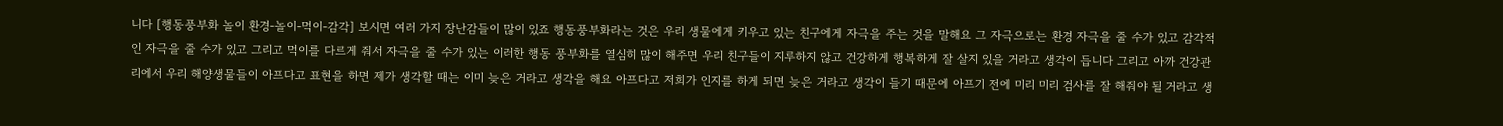니다 [행동풍부화 놀이 환경-놀이-먹이-감각] 보시면 여러 가지 장난감들이 많이 있죠 행동풍부화라는 것은 우리 생물에게 키우고 있는 친구에게 자극을 주는 것을 말해요 그 자극으로는 환경 자극을 줄 수가 있고 감각적인 자극을 줄 수가 있고 그리고 먹이를 다르게 줘서 자극을 줄 수가 있는 이러한 행동 풍부화를 열심히 많이 해주면 우리 친구들이 지루하지 않고 건강하게 행복하게 잘 살지 있을 거라고 생각이 듭니다 그리고 아까 건강관리에서 우리 해양생물들이 아프다고 표현을 하면 제가 생각할 때는 이미 늦은 거라고 생각을 해요 아프다고 저희가 인지를 하게 되면 늦은 거라고 생각이 들기 때문에 아프기 전에 미리 미리 검사를 잘 해줘야 될 거라고 생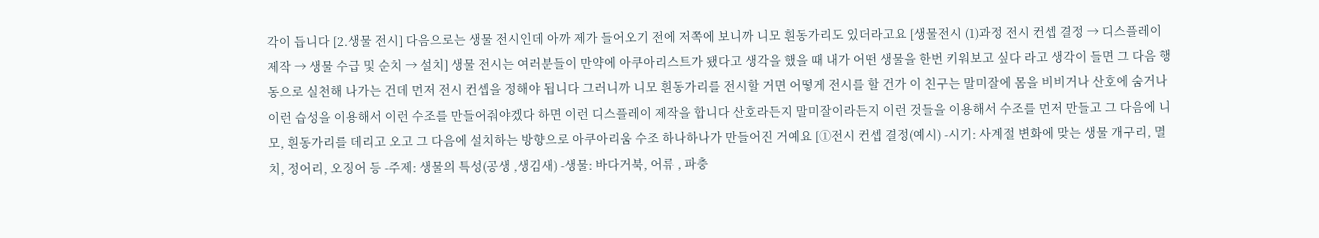각이 듭니다 [2.생물 전시] 다음으로는 생물 전시인데 아까 제가 들어오기 전에 저쪽에 보니까 니모 흰동가리도 있더라고요 [생물전시 (1)과정 전시 컨셉 결정 → 디스플레이 제작 → 생물 수급 및 순치 → 설치] 생물 전시는 여러분들이 만약에 아쿠아리스트가 됐다고 생각을 했을 때 내가 어떤 생물을 한번 키워보고 싶다 라고 생각이 들면 그 다음 행동으로 실천해 나가는 건데 먼저 전시 컨셉을 정해야 됩니다 그러니까 니모 흰동가리를 전시할 거면 어떻게 전시를 할 건가 이 친구는 말미잘에 몸을 비비거나 산호에 숨거나 이런 습성을 이용해서 이런 수조를 만들어줘야겠다 하면 이런 디스플레이 제작을 합니다 산호라든지 말미잘이라든지 이런 것들을 이용해서 수조를 먼저 만들고 그 다음에 니모, 흰동가리를 데리고 오고 그 다음에 설치하는 방향으로 아쿠아리움 수조 하나하나가 만들어진 거예요 [①전시 컨셉 결정(예시) -시기: 사계절 변화에 맞는 생물 개구리, 멸치, 정어리, 오징어 등 -주제: 생물의 특성(공생 ,생김새) -생물: 바다거북, 어류 , 파충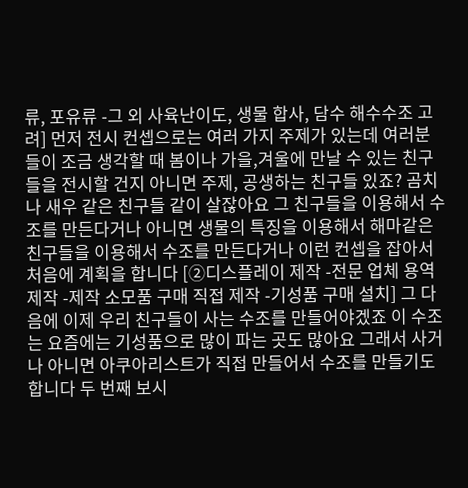류, 포유류 -그 외 사육난이도, 생물 합사, 담수 해수수조 고려] 먼저 전시 컨셉으로는 여러 가지 주제가 있는데 여러분들이 조금 생각할 때 봄이나 가을,겨울에 만날 수 있는 친구들을 전시할 건지 아니면 주제, 공생하는 친구들 있죠? 곰치나 새우 같은 친구들 같이 살잖아요 그 친구들을 이용해서 수조를 만든다거나 아니면 생물의 특징을 이용해서 해마같은 친구들을 이용해서 수조를 만든다거나 이런 컨셉을 잡아서 처음에 계획을 합니다 [②디스플레이 제작 -전문 업체 용역 제작 -제작 소모품 구매 직접 제작 -기성품 구매 설치] 그 다음에 이제 우리 친구들이 사는 수조를 만들어야겠죠 이 수조는 요즘에는 기성품으로 많이 파는 곳도 많아요 그래서 사거나 아니면 아쿠아리스트가 직접 만들어서 수조를 만들기도 합니다 두 번째 보시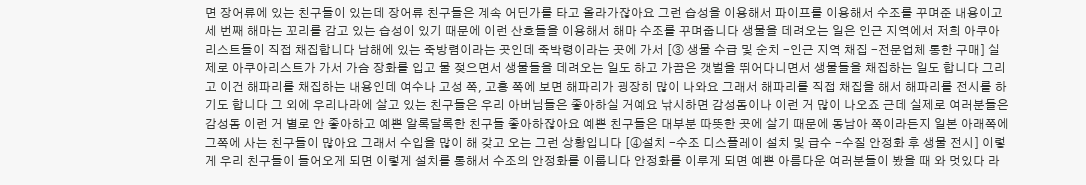면 장어류에 있는 친구들이 있는데 장어류 친구들은 계속 어딘가를 타고 올라가잖아요 그런 습성을 이용해서 파이프를 이용해서 수조를 꾸며준 내용이고 세 번째 해마는 꼬리를 감고 있는 습성이 있기 때문에 이런 산호들을 이용해서 해마 수조를 꾸며줍니다 생물을 데려오는 일은 인근 지역에서 저희 아쿠아리스트들이 직접 채집합니다 남해에 있는 죽방렴이라는 곳인데 죽박령이라는 곳에 가서 [③ 생물 수급 및 순치 -인근 지역 채집 -전문업체 통한 구매] 실제로 아쿠아리스트가 가서 가슴 장화를 입고 물 젖으면서 생물들을 데려오는 일도 하고 가끔은 갯벌을 뛰어다니면서 생물들을 채집하는 일도 합니다 그리고 이건 해파리를 채집하는 내용인데 여수나 고성 쪽, 고흥 쪽에 보면 해파리가 굉장히 많이 나와요 그래서 해파리를 직접 채집을 해서 해파리를 전시를 하기도 합니다 그 외에 우리나라에 살고 있는 친구들은 우리 아버님들은 좋아하실 거예요 낚시하면 감성돔이나 이런 거 많이 나오죠 근데 실제로 여러분들은 감성돔 이런 거 별로 안 좋아하고 예쁜 알록달록한 친구들 좋아하잖아요 예쁜 친구들은 대부분 따뜻한 곳에 살기 때문에 동남아 쪽이라든지 일본 아래쪽에 그쪽에 사는 친구들이 많아요 그래서 수입을 많이 해 갖고 오는 그런 상황입니다 [④설치 -수조 디스플레이 설치 및 급수 -수질 안정화 후 생물 전시] 이렇게 우리 친구들이 들어오게 되면 이렇게 설치를 통해서 수조의 안정화를 이룹니다 안정화를 이루게 되면 예쁜 아름다운 여러분들이 봤을 때 와 멋있다 라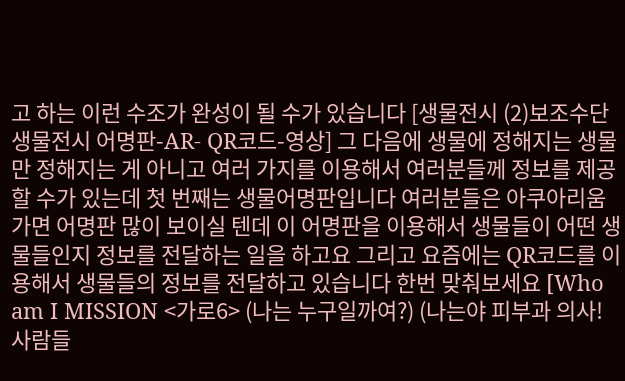고 하는 이런 수조가 완성이 될 수가 있습니다 [생물전시 (2)보조수단 생물전시 어명판-AR- QR코드-영상] 그 다음에 생물에 정해지는 생물만 정해지는 게 아니고 여러 가지를 이용해서 여러분들께 정보를 제공할 수가 있는데 첫 번째는 생물어명판입니다 여러분들은 아쿠아리움 가면 어명판 많이 보이실 텐데 이 어명판을 이용해서 생물들이 어떤 생물들인지 정보를 전달하는 일을 하고요 그리고 요즘에는 QR코드를 이용해서 생물들의 정보를 전달하고 있습니다 한번 맞춰보세요 [Who am I MISSION <가로6> (나는 누구일까여?) (나는야 피부과 의사! 사람들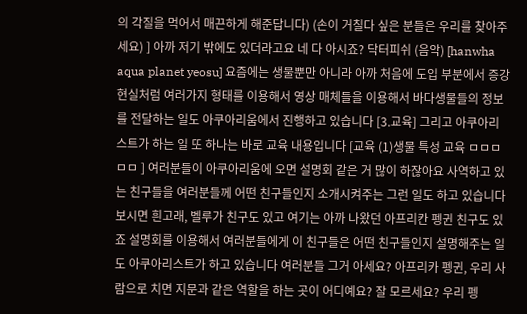의 각질을 먹어서 매끈하게 해준답니다) (손이 거칠다 싶은 분들은 우리를 찾아주세요) ] 아까 저기 밖에도 있더라고요 네 다 아시죠? 닥터피쉬 (음악) [hanwha aqua planet yeosu] 요즘에는 생물뿐만 아니라 아까 처음에 도입 부분에서 증강현실처럼 여러가지 형태를 이용해서 영상 매체들을 이용해서 바다생물들의 정보를 전달하는 일도 아쿠아리움에서 진행하고 있습니다 [3.교육] 그리고 아쿠아리스트가 하는 일 또 하나는 바로 교육 내용입니다 [교육 (1)생물 특성 교육 ㅁㅁㅁㅁㅁ ] 여러분들이 아쿠아리움에 오면 설명회 같은 거 많이 하잖아요 사역하고 있는 친구들을 여러분들께 어떤 친구들인지 소개시켜주는 그런 일도 하고 있습니다 보시면 흰고래, 벨루가 친구도 있고 여기는 아까 나왔던 아프리칸 펭귄 친구도 있죠 설명회를 이용해서 여러분들에게 이 친구들은 어떤 친구들인지 설명해주는 일도 아쿠아리스트가 하고 있습니다 여러분들 그거 아세요? 아프리카 펭귄, 우리 사람으로 치면 지문과 같은 역할을 하는 곳이 어디예요? 잘 모르세요? 우리 펭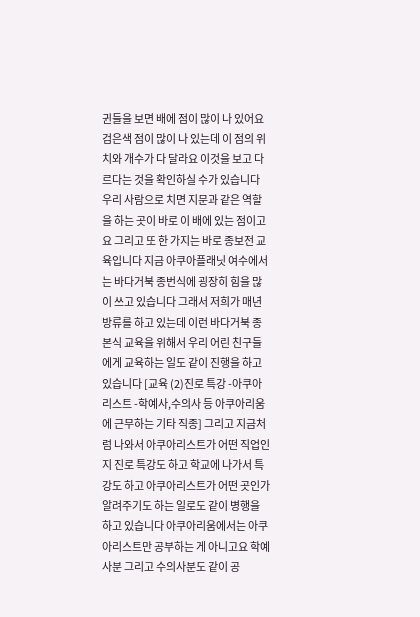귄들을 보면 배에 점이 많이 나 있어요 검은색 점이 많이 나 있는데 이 점의 위치와 개수가 다 달라요 이것을 보고 다르다는 것을 확인하실 수가 있습니다 우리 사람으로 치면 지문과 같은 역할을 하는 곳이 바로 이 배에 있는 점이고요 그리고 또 한 가지는 바로 종보전 교육입니다 지금 아쿠아플래닛 여수에서는 바다거북 종번식에 굉장히 힘을 많이 쓰고 있습니다 그래서 저희가 매년 방류를 하고 있는데 이런 바다거북 종본식 교육을 위해서 우리 어린 친구들에게 교육하는 일도 같이 진행을 하고 있습니다 [교육 (2)진로 특강 -아쿠아리스트 -학예사,수의사 등 아쿠아리움에 근무하는 기타 직종] 그리고 지금처럼 나와서 아쿠아리스트가 어떤 직업인지 진로 특강도 하고 학교에 나가서 특강도 하고 아쿠아리스트가 어떤 곳인가 알려주기도 하는 일로도 같이 병행을 하고 있습니다 아쿠아리움에서는 아쿠아리스트만 공부하는 게 아니고요 학예사분 그리고 수의사분도 같이 공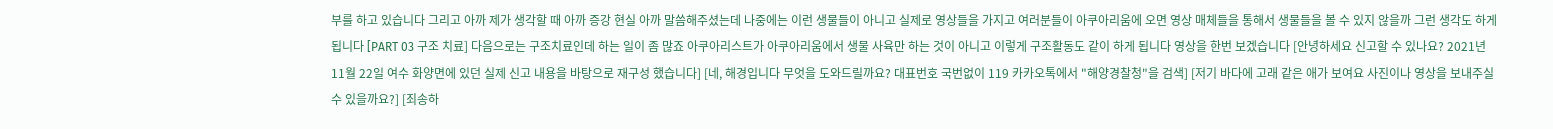부를 하고 있습니다 그리고 아까 제가 생각할 때 아까 증강 현실 아까 말씀해주셨는데 나중에는 이런 생물들이 아니고 실제로 영상들을 가지고 여러분들이 아쿠아리움에 오면 영상 매체들을 통해서 생물들을 볼 수 있지 않을까 그런 생각도 하게 됩니다 [PART 03 구조 치료] 다음으로는 구조치료인데 하는 일이 좀 많죠 아쿠아리스트가 아쿠아리움에서 생물 사육만 하는 것이 아니고 이렇게 구조활동도 같이 하게 됩니다 영상을 한번 보겠습니다 [안녕하세요 신고할 수 있나요? 2021년 11월 22일 여수 화양면에 있던 실제 신고 내용을 바탕으로 재구성 했습니다] [네, 해경입니다 무엇을 도와드릴까요? 대표번호 국번없이 119 카카오톡에서 "해양경찰청"을 검색] [저기 바다에 고래 같은 애가 보여요 사진이나 영상을 보내주실 수 있을까요?] [죄송하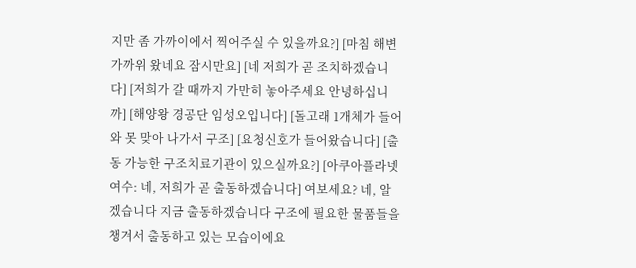지만 좀 가까이에서 찍어주실 수 있을까요?] [마침 해변 가까위 왔네요 잠시만요] [네 저희가 곧 조치하겠습니다] [저희가 갈 때까지 가만히 놓아주세요 안녕하십니까] [해양왕 경공단 임성오입니다] [돌고래 1개체가 들어와 못 맞아 나가서 구조] [요청신호가 들어왔습니다] [출동 가능한 구조치료기관이 있으실까요?] [아쿠아플라넷 여수: 네, 저희가 곧 출동하겠습니다] 여보세요? 네, 알겠습니다 지금 출동하겠습니다 구조에 필요한 물품들을 챙겨서 출동하고 있는 모습이에요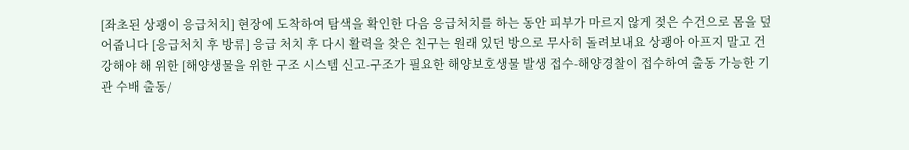[좌초된 상괭이 응급처치] 현장에 도착하여 탐색을 확인한 다음 응급처치를 하는 동안 피부가 마르지 않게 젖은 수건으로 몸을 덮어줍니다 [응급처치 후 방류] 응급 처치 후 다시 활력을 찾은 친구는 원래 있던 방으로 무사히 돌려보내요 상괭아 아프지 말고 건강해야 해 위한 [해양생물을 위한 구조 시스템 신고-구조가 필요한 해양보호생물 발생 접수-해양경찰이 접수하여 출동 가능한 기관 수배 출동/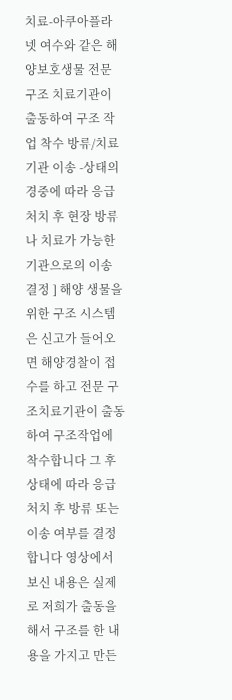치료-아쿠아플라넷 여수와 같은 해양보호생물 전문 구조 치료기관이 출동하여 구조 작업 착수 방류/치료기관 이송 -상태의 경중에 따라 응급처치 후 현장 방류나 치료가 가능한 기관으로의 이송 결정 ] 해양 생물을 위한 구조 시스템은 신고가 들어오면 해양경찰이 접수를 하고 전문 구조치료기관이 출동하여 구조작업에 착수합니다 그 후 상태에 따라 응급처치 후 방류 또는 이송 여부를 결정합니다 영상에서 보신 내용은 실제로 저희가 출동을 해서 구조를 한 내용을 가지고 만든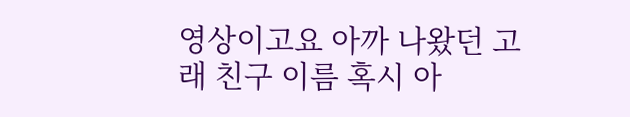영상이고요 아까 나왔던 고래 친구 이름 혹시 아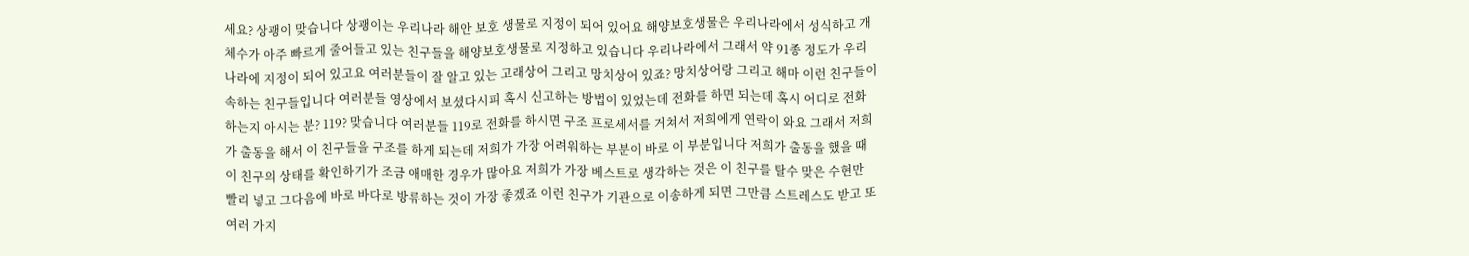세요? 상괭이 맞습니다 상괭이는 우리나라 해안 보호 생물로 지정이 되어 있어요 해양보호생물은 우리나라에서 성식하고 개체수가 아주 빠르게 줄어들고 있는 친구들을 해양보호생물로 지정하고 있습니다 우리나라에서 그래서 약 91종 정도가 우리나라에 지정이 되어 있고요 여러분들이 잘 알고 있는 고래상어 그리고 망치상어 있죠? 망치상어랑 그리고 해마 이런 친구들이 속하는 친구들입니다 여러분들 영상에서 보셨다시피 혹시 신고하는 방법이 있었는데 전화를 하면 되는데 혹시 어디로 전화하는지 아시는 분? 119? 맞습니다 여러분들 119로 전화를 하시면 구조 프로세서를 거쳐서 저희에게 연락이 와요 그래서 저희가 출동을 해서 이 친구들을 구조를 하게 되는데 저희가 가장 어려워하는 부분이 바로 이 부분입니다 저희가 출동을 했을 때 이 친구의 상태를 확인하기가 조금 애매한 경우가 많아요 저희가 가장 베스트로 생각하는 것은 이 친구를 탈수 맞은 수현만 빨리 넣고 그다음에 바로 바다로 방류하는 것이 가장 좋겠죠 이런 친구가 기관으로 이송하게 되면 그만큼 스트레스도 받고 또 여러 가지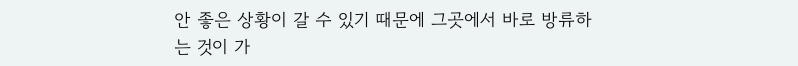안 좋은 상황이 갈 수 있기 때문에 그곳에서 바로 방류하는 것이 가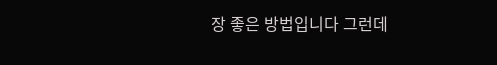장 좋은 방법입니다 그런데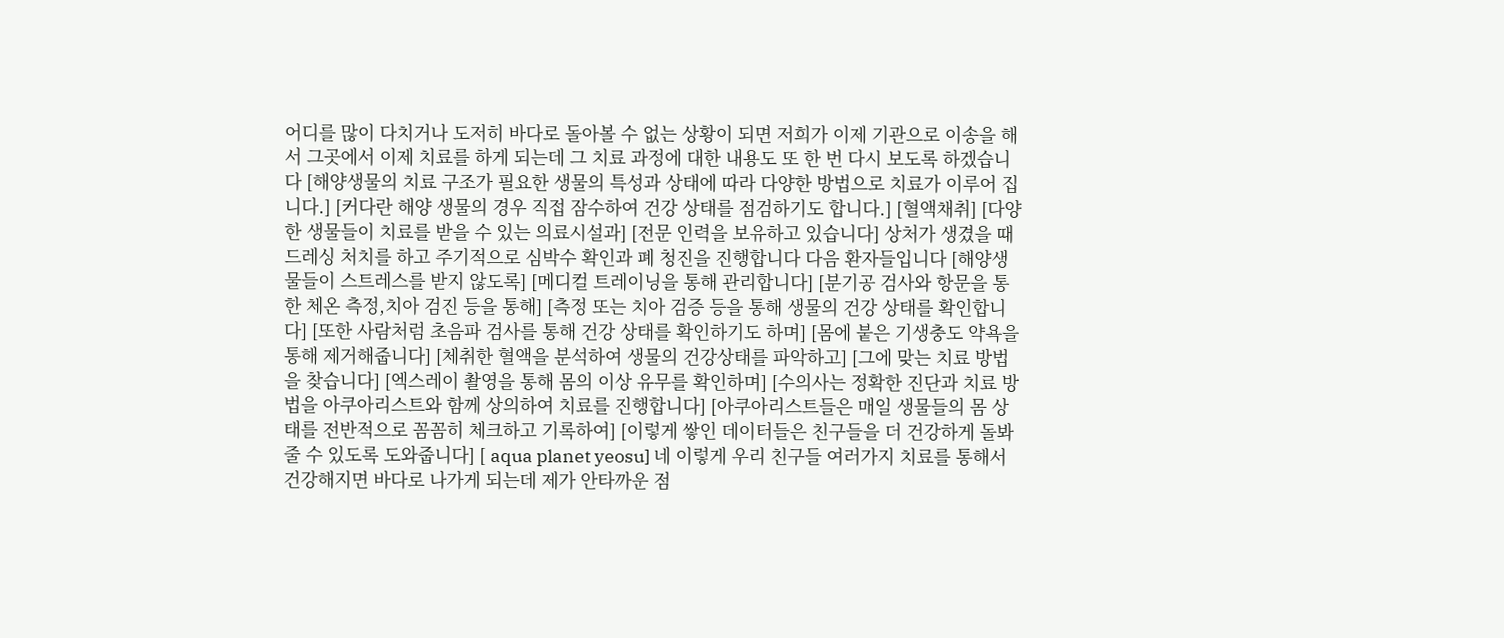어디를 많이 다치거나 도저히 바다로 돌아볼 수 없는 상황이 되면 저희가 이제 기관으로 이송을 해서 그곳에서 이제 치료를 하게 되는데 그 치료 과정에 대한 내용도 또 한 번 다시 보도록 하겠습니다 [해양생물의 치료 구조가 필요한 생물의 특성과 상태에 따라 다양한 방법으로 치료가 이루어 집니다.] [커다란 해양 생물의 경우 직접 잠수하여 건강 상태를 점검하기도 합니다.] [혈액채취] [다양한 생물들이 치료를 받을 수 있는 의료시설과] [전문 인력을 보유하고 있습니다] 상처가 생겼을 때 드레싱 처치를 하고 주기적으로 심박수 확인과 폐 청진을 진행합니다 다음 환자들입니다 [해양생물들이 스트레스를 받지 않도록] [메디컬 트레이닝을 통해 관리합니다] [분기공 검사와 항문을 통한 체온 측정,치아 검진 등을 통해] [측정 또는 치아 검증 등을 통해 생물의 건강 상태를 확인합니다] [또한 사람처럼 초음파 검사를 통해 건강 상태를 확인하기도 하며] [몸에 붙은 기생충도 약욕을 통해 제거해줍니다] [체취한 혈액을 분석하여 생물의 건강상태를 파악하고] [그에 맞는 치료 방법을 찾습니다] [엑스레이 촬영을 통해 몸의 이상 유무를 확인하며] [수의사는 정확한 진단과 치료 방법을 아쿠아리스트와 함께 상의하여 치료를 진행합니다] [아쿠아리스트들은 매일 생물들의 몸 상태를 전반적으로 꼼꼼히 체크하고 기록하여] [이렇게 쌓인 데이터들은 친구들을 더 건강하게 돌봐줄 수 있도록 도와줍니다] [ aqua planet yeosu] 네 이렇게 우리 친구들 여러가지 치료를 통해서 건강해지면 바다로 나가게 되는데 제가 안타까운 점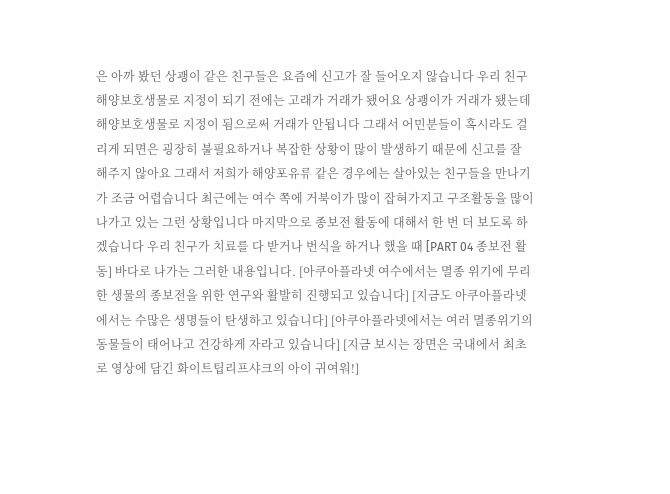은 아까 봤던 상괭이 같은 친구들은 요즘에 신고가 잘 들어오지 않습니다 우리 친구 해양보호생물로 지정이 되기 전에는 고래가 거래가 됐어요 상괭이가 거래가 됐는데 해양보호생물로 지정이 됨으로써 거래가 안됩니다 그래서 어민분들이 혹시라도 걸리게 되면은 굉장히 불필요하거나 복잡한 상황이 많이 발생하기 때문에 신고를 잘 해주지 않아요 그래서 저희가 해양포유류 같은 경우에는 살아있는 친구들을 만나기가 조금 어렵습니다 최근에는 여수 쪽에 거북이가 많이 잡혀가지고 구조활동을 많이 나가고 있는 그런 상황입니다 마지막으로 종보전 활동에 대해서 한 번 더 보도록 하겠습니다 우리 친구가 치료를 다 받거나 번식을 하거나 했을 때 [PART 04 종보전 활동] 바다로 나가는 그러한 내용입니다. [아쿠아플라넷 여수에서는 멸종 위기에 무리한 생물의 종보전을 위한 연구와 활발히 진행되고 있습니다] [지금도 아쿠아플라넷에서는 수많은 생명들이 탄생하고 있습니다] [아쿠아플라넷에서는 여러 멸종위기의 동물들이 태어나고 건강하게 자라고 있습니다] [지금 보시는 장면은 국내에서 최초로 영상에 담긴 화이트팁리프샤크의 아이 귀여워!]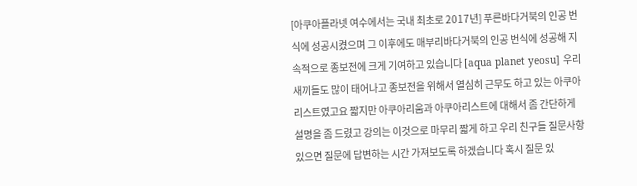[아쿠아플라넷 여수에서는 국내 최초로 2017년] 푸른바다거북의 인공 번식에 성공시켰으며 그 이후에도 매부리바다거북의 인공 번식에 성공해 지속적으로 종보전에 크게 기여하고 있습니다 [aqua planet yeosu] 우리 새끼들도 많이 태어나고 종보전을 위해서 열심히 근무도 하고 있는 아쿠아리스트였고요 짧지만 아쿠아리움과 아쿠아리스트에 대해서 좀 간단하게 설명을 좀 드렸고 강의는 이것으로 마무리 짧게 하고 우리 친구들 질문사항 있으면 질문에 답변하는 시간 가져보도록 하겠습니다 혹시 질문 있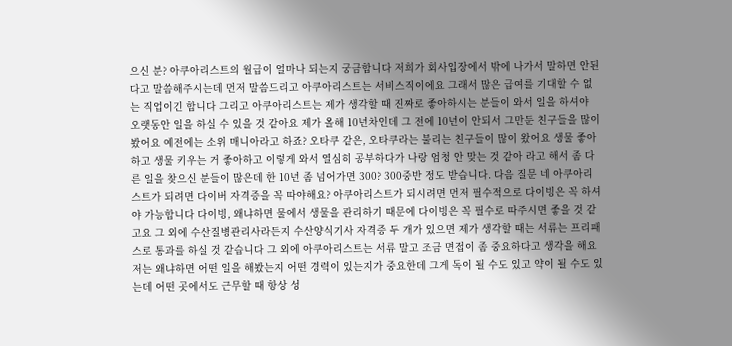으신 분? 아쿠아리스트의 월급이 얼마나 되는지 궁금합니다 저희가 회사입장에서 밖에 나가서 말하면 안된다고 말씀해주시는데 먼저 말씀드리고 아쿠아리스트는 서비스직이에요 그래서 많은 급여를 기대할 수 없는 직업이긴 합니다 그리고 아쿠아리스트는 제가 생각할 때 진짜로 좋아하시는 분들이 와서 일을 하셔야 오랫동안 일을 하실 수 있을 것 같아요 제가 올해 10년차인데 그 전에 10년이 안되서 그만둔 친구들을 많이 봤어요 예전에는 소위 매니아라고 하죠? 오타쿠 같은, 오타쿠라는 불리는 친구들이 많이 왔어요 생물 좋아하고 생물 키우는 거 좋아하고 이렇게 와서 열심히 공부하다가 나랑 엄청 안 맞는 것 같아 라고 해서 좀 다른 일을 찾으신 분들이 많은데 한 10년 좀 넘어가면 300? 300중반 정도 받습니다. 다음 질문 네 아쿠아리스트가 되려면 다이버 자격증을 꼭 따야해요? 아쿠아리스트가 되시려면 먼저 필수적으로 다이빙은 꼭 하셔야 가능합니다 다이빙, 왜냐하면 물에서 생물을 관리하기 때문에 다이빙은 꼭 필수로 따주시면 좋을 것 같고요 그 외에 수산질병관리사라든지 수산양식기사 자격증 두 개가 있으면 제가 생각할 때는 서류는 프리패스로 통과를 하실 것 같습니다 그 외에 아쿠아리스트는 서류 말고 조금 면접이 좀 중요하다고 생각을 해요 저는 왜냐하면 어떤 일을 해봤는지 어떤 경력이 있는지가 중요한데 그게 독이 될 수도 있고 약이 될 수도 있는데 어떤 곳에서도 근무할 때 항상 성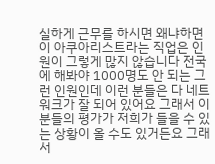실하게 근무를 하시면 왜냐하면 이 아쿠아리스트라는 직업은 인원이 그렇게 많지 않습니다 전국에 해봐야 1000명도 안 되는 그런 인원인데 이런 분들은 다 네트워크가 잘 되어 있어요 그래서 이분들의 평가가 저희가 들을 수 있는 상황이 올 수도 있거든요 그래서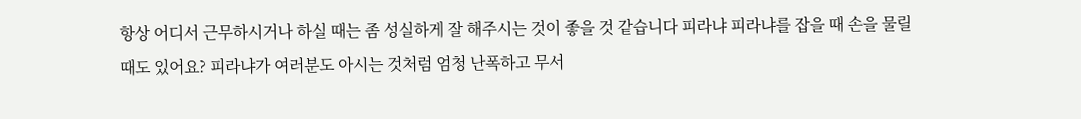항상 어디서 근무하시거나 하실 때는 좀 성실하게 잘 해주시는 것이 좋을 것 같습니다 피라냐 피라냐를 잡을 때 손을 물릴 때도 있어요? 피라냐가 여러분도 아시는 것처럼 엄청 난폭하고 무서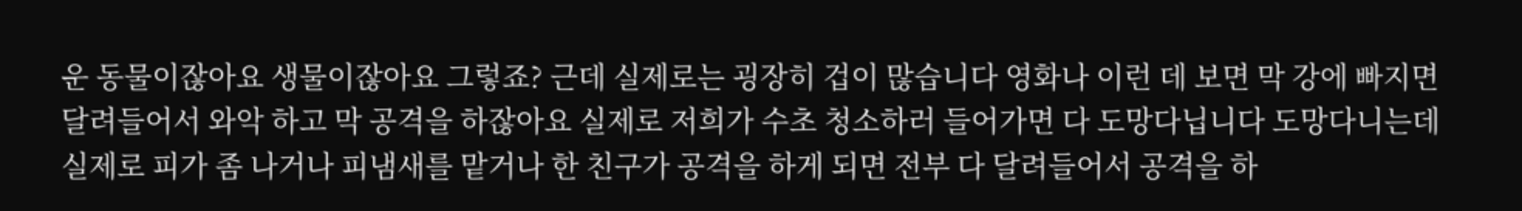운 동물이잖아요 생물이잖아요 그렇죠? 근데 실제로는 굉장히 겁이 많습니다 영화나 이런 데 보면 막 강에 빠지면 달려들어서 와악 하고 막 공격을 하잖아요 실제로 저희가 수초 청소하러 들어가면 다 도망다닙니다 도망다니는데 실제로 피가 좀 나거나 피냄새를 맡거나 한 친구가 공격을 하게 되면 전부 다 달려들어서 공격을 하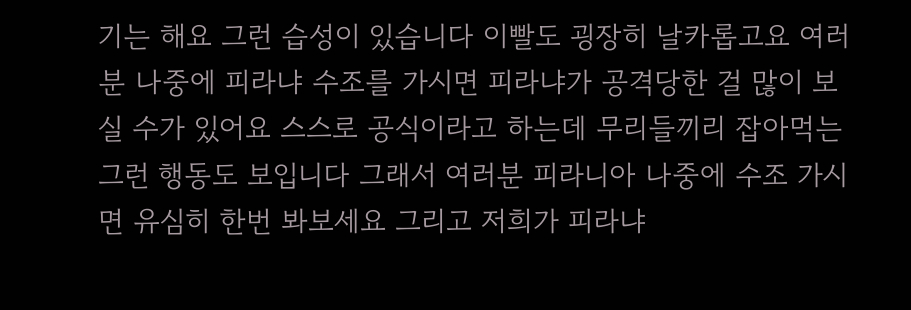기는 해요 그런 습성이 있습니다 이빨도 굉장히 날카롭고요 여러분 나중에 피라냐 수조를 가시면 피라냐가 공격당한 걸 많이 보실 수가 있어요 스스로 공식이라고 하는데 무리들끼리 잡아먹는 그런 행동도 보입니다 그래서 여러분 피라니아 나중에 수조 가시면 유심히 한번 봐보세요 그리고 저희가 피라냐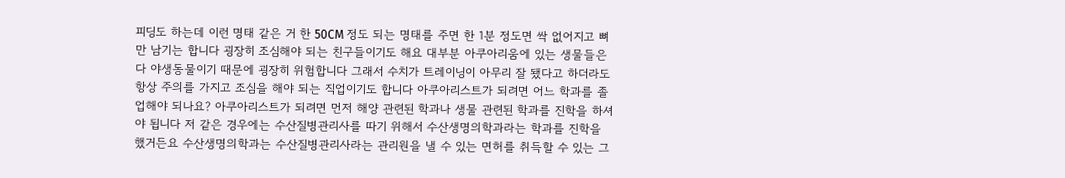피딩도 하는데 이런 명태 같은 거 한 50CM 정도 되는 명태를 주면 한 1분 정도면 싹 없어지고 뼈만 남기는 합니다 굉장히 조심해야 되는 친구들이기도 해요 대부분 아쿠아리움에 있는 생물들은 다 야생동물이기 때문에 굉장히 위험합니다 그래서 수치가 트레이닝이 아무리 잘 됐다고 하더라도 항상 주의를 가지고 조심을 해야 되는 직업이기도 합니다 아쿠아리스트가 되려면 어느 학과를 졸업해야 되나요? 아쿠아리스트가 되려면 먼저 해양 관련된 학과나 생물 관련된 학과를 진학을 하셔야 됩니다 저 같은 경우에는 수산질병관리사를 따기 위해서 수산생명의학과라는 학과를 진학을 했거든요 수산생명의학과는 수산질병관리사라는 관리원을 낼 수 있는 면허를 취득할 수 있는 그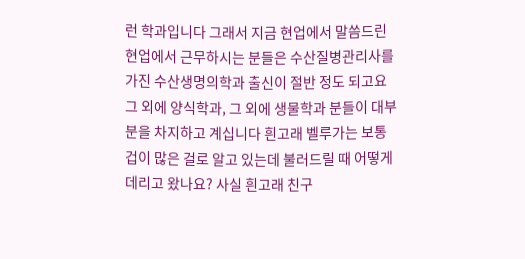런 학과입니다 그래서 지금 현업에서 말씀드린 현업에서 근무하시는 분들은 수산질병관리사를 가진 수산생명의학과 출신이 절반 정도 되고요 그 외에 양식학과, 그 외에 생물학과 분들이 대부분을 차지하고 계십니다 흰고래 벨루가는 보통 겁이 많은 걸로 알고 있는데 불러드릴 때 어떻게 데리고 왔나요? 사실 흰고래 친구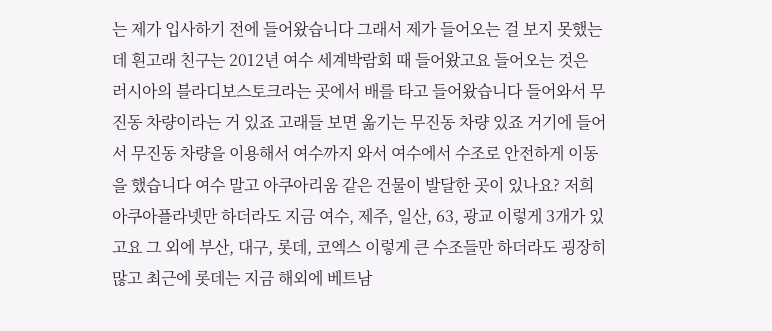는 제가 입사하기 전에 들어왔습니다 그래서 제가 들어오는 걸 보지 못했는데 흰고래 친구는 2012년 여수 세계박람회 때 들어왔고요 들어오는 것은 러시아의 블라디보스토크라는 곳에서 배를 타고 들어왔습니다 들어와서 무진동 차량이라는 거 있죠 고래들 보면 옮기는 무진동 차량 있죠 거기에 들어서 무진동 차량을 이용해서 여수까지 와서 여수에서 수조로 안전하게 이동을 했습니다 여수 말고 아쿠아리움 같은 건물이 발달한 곳이 있나요? 저희 아쿠아플라넷만 하더라도 지금 여수, 제주, 일산, 63, 광교 이렇게 3개가 있고요 그 외에 부산, 대구, 롯데, 코엑스 이렇게 큰 수조들만 하더라도 굉장히 많고 최근에 롯데는 지금 해외에 베트남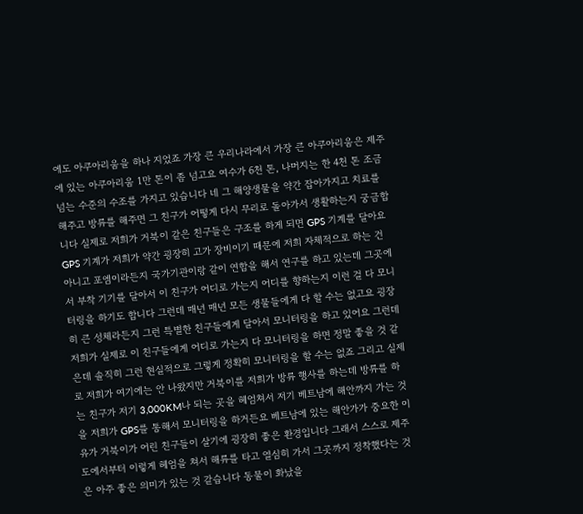에도 아쿠아리움을 하나 지었죠 가장 큰 우리나라에서 가장 큰 아쿠아리움은 제주에 있는 아쿠아리움 1만 톤이 좀 넘고요 여수가 6천 톤, 나머지는 한 4천 톤 조금 넘는 수준의 수조를 가지고 있습니다 네 그 해양생물을 약간 잡아가지고 치료를 해주고 방류를 해주면 그 친구가 어떻게 다시 무리로 돌아가서 생활하는지 궁금합니다 실제로 저희가 거북이 같은 친구들은 구조를 하게 되면 GPS 기계를 달아요 GPS 기계가 저희가 약간 굉장히 고가 장비이기 때문에 저희 자체적으로 하는 건 아니고 포엠이라든지 국가기관이랑 같이 연합을 해서 연구를 하고 있는데 그곳에서 부착 기기를 달아서 이 친구가 어디로 가는지 어디를 향하는지 이런 걸 다 모니터링을 하기도 합니다 그런데 매년 매년 모든 생물들에게 다 할 수는 없고요 굉장히 큰 성체라든지 그런 특별한 친구들에게 달아서 모니터링을 하고 있어요 그런데 저희가 실제로 이 친구들에게 어디로 가는지 다 모니터링을 하면 정말 좋을 것 같은데 솔직히 그런 현실적으로 그렇게 정확히 모니터링을 할 수는 없죠 그리고 실제로 저희가 여기에는 안 나왔지만 거북이를 저희가 방류 행사를 하는데 방류를 하는 친구가 저기 3,000KM나 되는 곳을 헤엄쳐서 저기 베트남에 해안까지 가는 것을 저희가 GPS를 통해서 모니터링을 하거든요 베트남에 있는 해안가가 중요한 이유가 거북이가 어린 친구들이 살기에 굉장히 좋은 환경입니다 그래서 스스로 제주도에서부터 이렇게 헤엄을 쳐서 해류를 타고 열심히 가서 그곳까지 정착했다는 것은 아주 좋은 의미가 있는 것 같습니다 동물이 화났을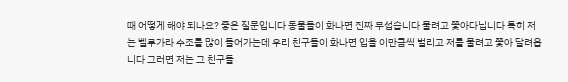때 어떻게 해야 되나요? 좋은 질문입니다 동물들이 화나면 진짜 무섭습니다 물려고 쫓아다닙니다 특히 저는 벨루가라 수조를 많이 들어가는데 우리 친구들이 화나면 입을 이만큼씩 벌리고 저를 물려고 쫓아 달려옵니다 그러면 저는 그 친구들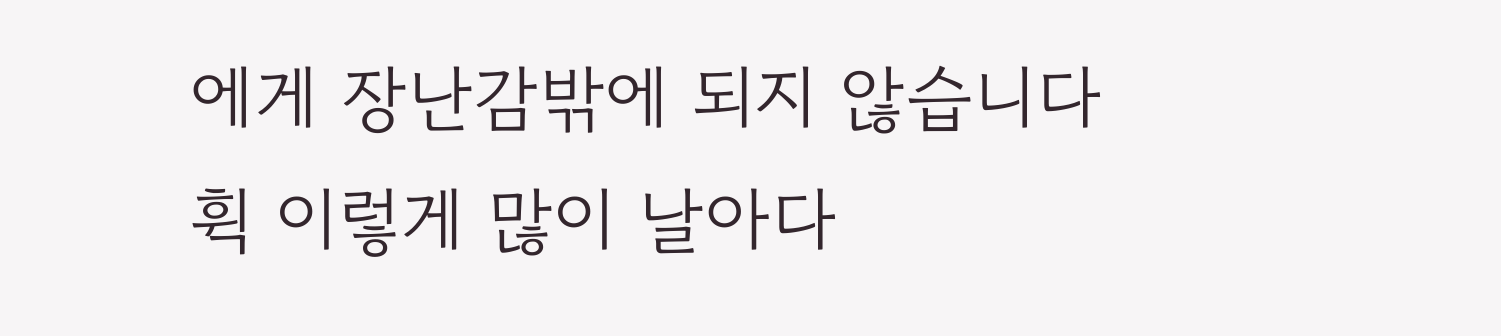에게 장난감밖에 되지 않습니다 휙 이렇게 많이 날아다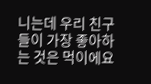니는데 우리 친구들이 가장 좋아하는 것은 먹이에요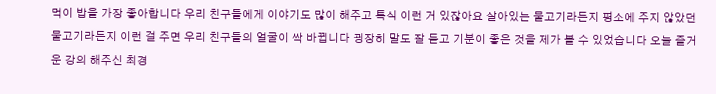먹이 밥을 가장 좋아합니다 우리 친구들에게 이야기도 많이 해주고 특식 이런 거 있잖아요 살아있는 물고기라든지 평소에 주지 않았던 물고기라든지 이런 걸 주면 우리 친구들의 얼굴이 싹 바뀝니다 굉장히 말도 잘 듣고 기분이 좋은 것을 제가 볼 수 있었습니다 오늘 즐거운 강의 해주신 최경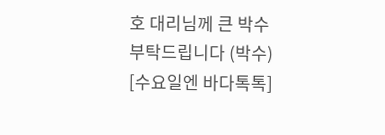호 대리님께 큰 박수 부탁드립니다 (박수) [수요일엔 바다톡톡]